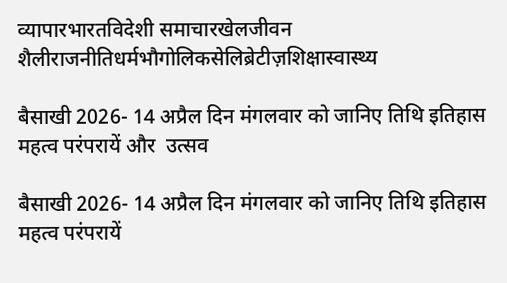व्यापारभारतविदेशी समाचारखेलजीवन शैलीराजनीतिधर्मभौगोलिकसेलिब्रेटीज़शिक्षास्वास्थ्य

बैसाखी 2026- 14 अप्रैल दिन मंगलवार को जानिए तिथि इतिहास महत्व परंपरायें और  उत्सव

बैसाखी 2026- 14 अप्रैल दिन मंगलवार को जानिए तिथि इतिहास महत्व परंपरायें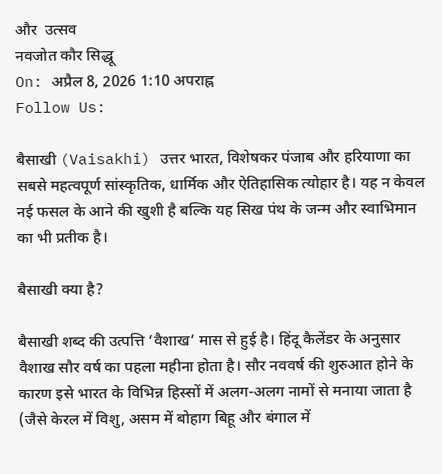और  उत्सव
नवजोत कौर सिद्धू
On: अप्रैल 8, 2026 1:10 अपराह्न
Follow Us:

बैसाखी (Vaisakhi) उत्तर भारत, विशेषकर पंजाब और हरियाणा का सबसे महत्वपूर्ण सांस्कृतिक, धार्मिक और ऐतिहासिक त्योहार है। यह न केवल नई फसल के आने की खुशी है बल्कि यह सिख पंथ के जन्म और स्वाभिमान का भी प्रतीक है।

बैसाखी क्या है?

बैसाखी शब्द की उत्पत्ति ‘वैशाख’ मास से हुई है। हिंदू कैलेंडर के अनुसार वैशाख सौर वर्ष का पहला महीना होता है। सौर नववर्ष की शुरुआत होने के कारण इसे भारत के विभिन्न हिस्सों में अलग-अलग नामों से मनाया जाता है (जैसे केरल में विशु, असम में बोहाग बिहू और बंगाल में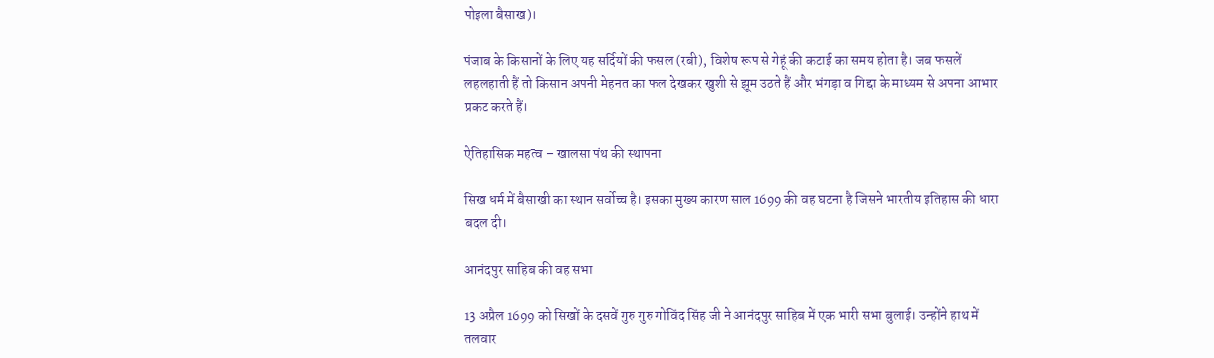पोइला बैसाख)।

पंजाब के किसानों के लिए यह सर्दियों की फसल (रबी), विशेष रूप से गेहूं की कटाई का समय होता है। जब फसलें लहलहाती हैं तो किसान अपनी मेहनत का फल देखकर खुशी से झूम उठते हैं और भंगड़ा व गिद्दा के माध्यम से अपना आभार प्रकट करते हैं।

ऐतिहासिक महत्व – खालसा पंथ की स्थापना

सिख धर्म में बैसाखी का स्थान सर्वोच्च है। इसका मुख्य कारण साल 1699 की वह घटना है जिसने भारतीय इतिहास की धारा बदल दी।

आनंदपुर साहिब की वह सभा

13 अप्रैल 1699 को सिखों के दसवें गुरु गुरु गोविंद सिंह जी ने आनंदपुर साहिब में एक भारी सभा बुलाई। उन्होंने हाथ में तलवार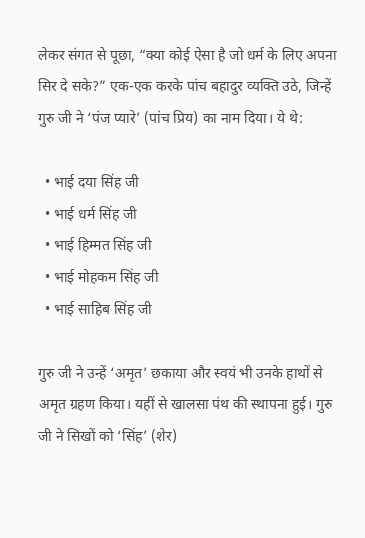लेकर संगत से पूछा, “क्या कोई ऐसा है जो धर्म के लिए अपना सिर दे सके?” एक-एक करके पांच बहादुर व्यक्ति उठे, जिन्हें गुरु जी ने ‘पंज प्यारे’ (पांच प्रिय) का नाम दिया। ये थे:

  • भाई दया सिंह जी
  • भाई धर्म सिंह जी
  • भाई हिम्मत सिंह जी
  • भाई मोहकम सिंह जी
  • भाई साहिब सिंह जी

गुरु जी ने उन्हें ‘अमृत’ छकाया और स्वयं भी उनके हाथों से अमृत ग्रहण किया। यहीं से खालसा पंथ की स्थापना हुई। गुरु जी ने सिखों को ‘सिंह’ (शेर)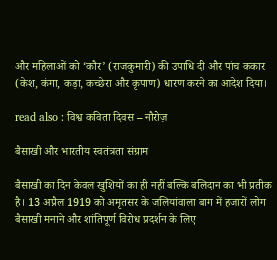और महिलाओं को ‘कौर’ (राजकुमारी) की उपाधि दी और पांच ककार (केश, कंगा, कड़ा, कच्छेरा और कृपाण) धारण करने का आदेश दिया।

read also : विश्व कविता दिवस – नौरोज़

बैसाखी और भारतीय स्वतंत्रता संग्राम

बैसाखी का दिन केवल खुशियों का ही नहीं बल्कि बलिदान का भी प्रतीक है। 13 अप्रैल 1919 को अमृतसर के जलियांवाला बाग में हजारों लोग बैसाखी मनाने और शांतिपूर्ण विरोध प्रदर्शन के लिए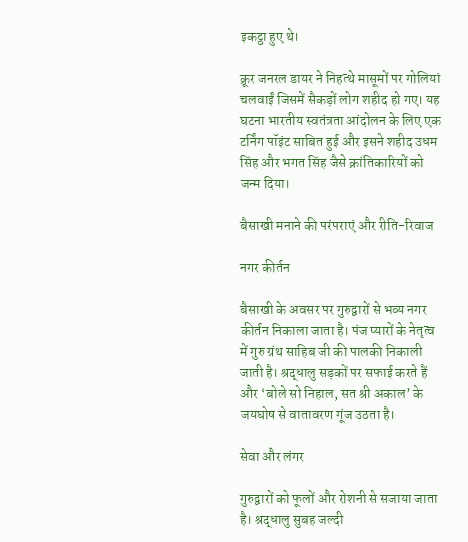इकट्ठा हुए थे।

क्रूर जनरल डायर ने निहत्थे मासूमों पर गोलियां चलवाईं जिसमें सैकड़ों लोग शहीद हो गए। यह घटना भारतीय स्वतंत्रता आंदोलन के लिए एक टर्निंग पॉइंट साबित हुई और इसने शहीद उधम सिंह और भगत सिंह जैसे क्रांतिकारियों को जन्म दिया।

बैसाखी मनाने की परंपराएं और रीति-रिवाज

नगर कीर्तन

बैसाखी के अवसर पर गुरुद्वारों से भव्य नगर कीर्तन निकाला जाता है। पंज प्यारों के नेतृत्व में गुरु ग्रंथ साहिब जी की पालकी निकाली जाती है। श्रद्धालु सड़कों पर सफाई करते हैं और ‘बोले सो निहाल, सत श्री अकाल’ के जयघोष से वातावरण गूंज उठता है।

सेवा और लंगर

गुरुद्वारों को फूलों और रोशनी से सजाया जाता है। श्रद्धालु सुबह जल्दी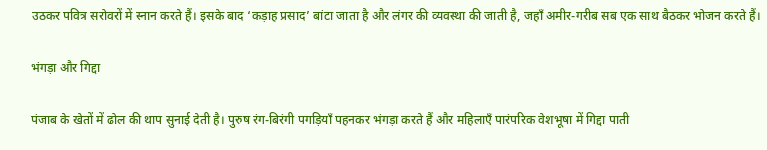उठकर पवित्र सरोवरों में स्नान करते हैं। इसके बाद ‘कड़ाह प्रसाद’ बांटा जाता है और लंगर की व्यवस्था की जाती है, जहाँ अमीर-गरीब सब एक साथ बैठकर भोजन करते हैं।

भंगड़ा और गिद्दा

पंजाब के खेतों में ढोल की थाप सुनाई देती है। पुरुष रंग-बिरंगी पगड़ियाँ पहनकर भंगड़ा करते हैं और महिलाएँ पारंपरिक वेशभूषा में गिद्दा पाती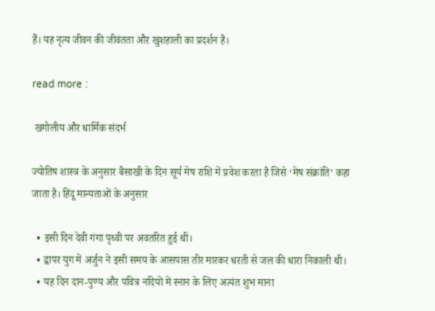हैं। यह नृत्य जीवन की जीवंतता और खुशहाली का प्रदर्शन है।

read more :

 खगोलीय और धार्मिक संदर्भ

ज्योतिष शास्त्र के अनुसार बैसाखी के दिन सूर्य मेष राशि में प्रवेश करता है जिसे ‘मेष संक्रांति’ कहा जाता है। हिंदू मान्यताओं के अनुसार

  • इसी दिन देवी गंगा पृथ्वी पर अवतरित हुई थीं।
  • द्वापर युग में अर्जुन ने इसी समय के आसपास तीर मारकर धरती से जल की धारा निकाली थी।
  • यह दिन दान-पुण्य और पवित्र नदियों में स्नान के लिए अत्यंत शुभ माना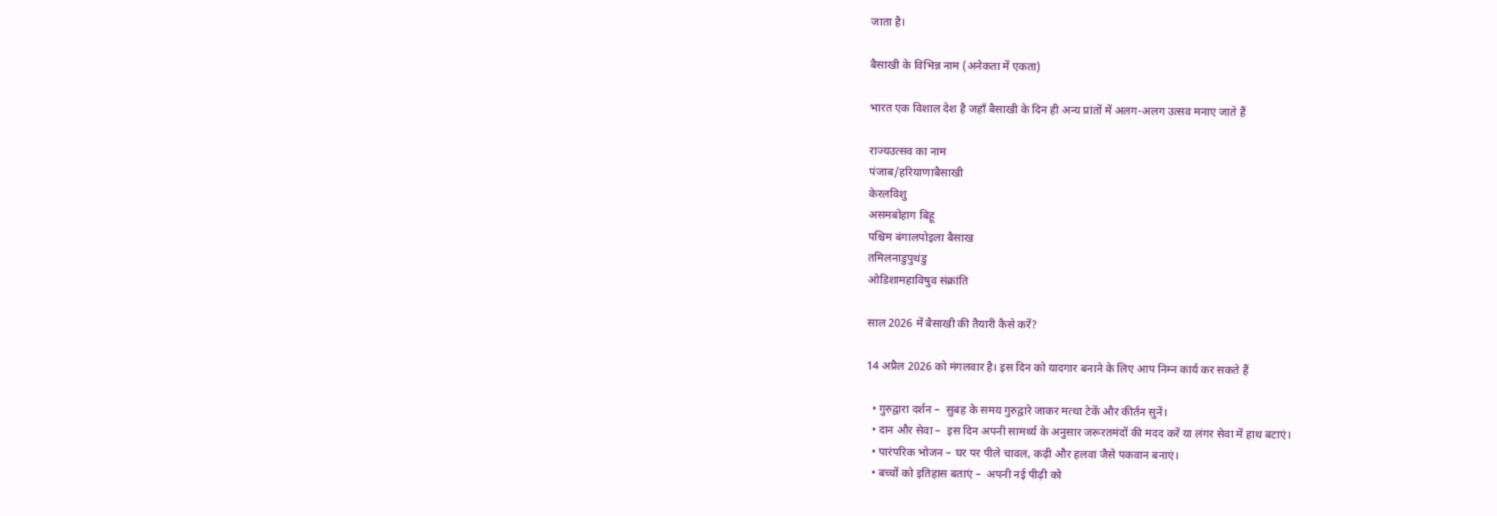जाता है।

बैसाखी के विभिन्न नाम (अनेकता में एकता)

भारत एक विशाल देश है जहाँ बैसाखी के दिन ही अन्य प्रांतों में अलग-अलग उत्सव मनाए जाते हैं

राज्यउत्सव का नाम
पंजाब/हरियाणाबैसाखी
केरलविशु
असमबोहाग बिहू
पश्चिम बंगालपोइला बैसाख
तमिलनाडुपुथंडु
ओडिशामहाविषुव संक्रांति

साल 2026 में बैसाखी की तैयारी कैसे करें?

14 अप्रैल 2026 को मंगलवार है। इस दिन को यादगार बनाने के लिए आप निम्न कार्य कर सकते हैं

  • गुरुद्वारा दर्शन –  सुबह के समय गुरुद्वारे जाकर मत्था टेकें और कीर्तन सुनें।
  • दान और सेवा –  इस दिन अपनी सामर्थ्य के अनुसार जरूरतमंदों की मदद करें या लंगर सेवा में हाथ बटाएं।
  • पारंपरिक भोजन – घर पर पीले चावल, कढ़ी और हलवा जैसे पकवान बनाएं।
  • बच्चों को इतिहास बताएं –  अपनी नई पीढ़ी को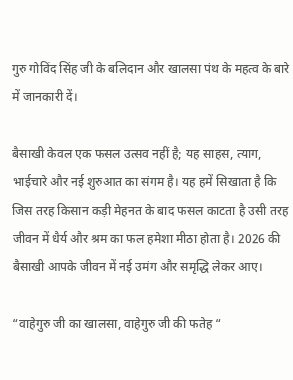गुरु गोविंद सिंह जी के बलिदान और खालसा पंथ के महत्व के बारे में जानकारी दें।

बैसाखी केवल एक फसल उत्सव नहीं है; यह साहस, त्याग, भाईचारे और नई शुरुआत का संगम है। यह हमें सिखाता है कि जिस तरह किसान कड़ी मेहनत के बाद फसल काटता है उसी तरह जीवन में धैर्य और श्रम का फल हमेशा मीठा होता है। 2026 की बैसाखी आपके जीवन में नई उमंग और समृद्धि लेकर आए।

“वाहेगुरु जी का खालसा, वाहेगुरु जी की फतेह “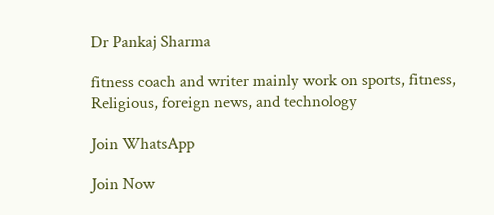Dr Pankaj Sharma

fitness coach and writer mainly work on sports, fitness, Religious, foreign news, and technology

Join WhatsApp

Join Now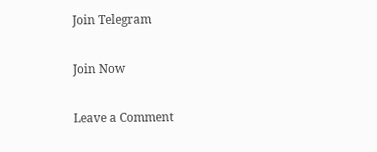Join Telegram

Join Now

Leave a Comment